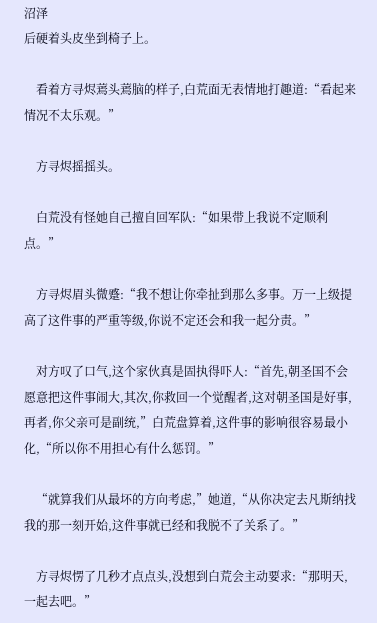沼泽
后硬着头皮坐到椅子上。

    看着方寻烬蔫头蔫脑的样子,白荒面无表情地打趣道:“看起来情况不太乐观。”

    方寻烬摇摇头。

    白荒没有怪她自己擅自回军队:“如果带上我说不定顺利点。”

    方寻烬眉头微蹙:“我不想让你牵扯到那么多事。万一上级提高了这件事的严重等级,你说不定还会和我一起分责。”

    对方叹了口气,这个家伙真是固执得吓人:“首先,朝圣国不会愿意把这件事闹大,其次,你救回一个觉醒者,这对朝圣国是好事,再者,你父亲可是副统,”白荒盘算着,这件事的影响很容易最小化,“所以你不用担心有什么惩罚。”

    “就算我们从最坏的方向考虑,”她道,“从你决定去凡斯纳找我的那一刻开始,这件事就已经和我脱不了关系了。”

    方寻烬愣了几秒才点点头,没想到白荒会主动要求:“那明天,一起去吧。”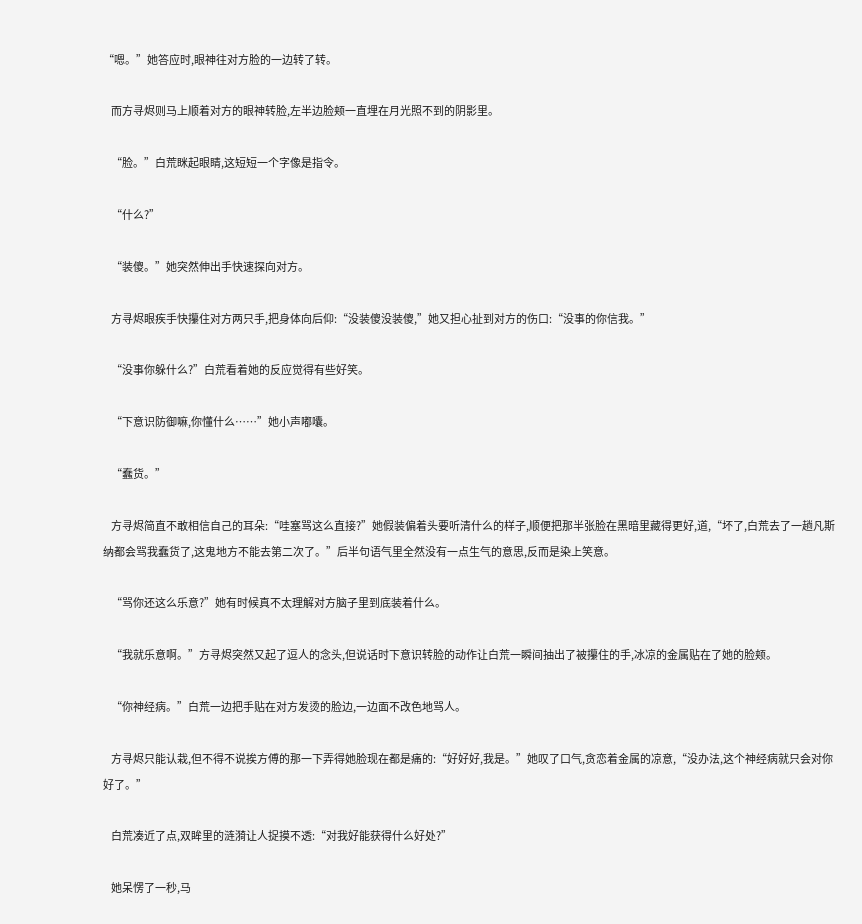“嗯。”她答应时,眼神往对方脸的一边转了转。

    而方寻烬则马上顺着对方的眼神转脸,左半边脸颊一直埋在月光照不到的阴影里。

    “脸。”白荒眯起眼睛,这短短一个字像是指令。

    “什么?”

    “装傻。”她突然伸出手快速探向对方。

    方寻烬眼疾手快攥住对方两只手,把身体向后仰:“没装傻没装傻,”她又担心扯到对方的伤口:“没事的你信我。”

    “没事你躲什么?”白荒看着她的反应觉得有些好笑。

    “下意识防御嘛,你懂什么……”她小声嘟囔。

    “蠢货。”

    方寻烬简直不敢相信自己的耳朵:“哇塞骂这么直接?”她假装偏着头要听清什么的样子,顺便把那半张脸在黑暗里藏得更好,道,“坏了,白荒去了一趟凡斯纳都会骂我蠢货了,这鬼地方不能去第二次了。”后半句语气里全然没有一点生气的意思,反而是染上笑意。

    “骂你还这么乐意?”她有时候真不太理解对方脑子里到底装着什么。

    “我就乐意啊。”方寻烬突然又起了逗人的念头,但说话时下意识转脸的动作让白荒一瞬间抽出了被攥住的手,冰凉的金属贴在了她的脸颊。

    “你神经病。”白荒一边把手贴在对方发烫的脸边,一边面不改色地骂人。

    方寻烬只能认栽,但不得不说挨方傅的那一下弄得她脸现在都是痛的:“好好好,我是。”她叹了口气,贪恋着金属的凉意,“没办法,这个神经病就只会对你好了。”

    白荒凑近了点,双眸里的涟漪让人捉摸不透:“对我好能获得什么好处?”

    她呆愣了一秒,马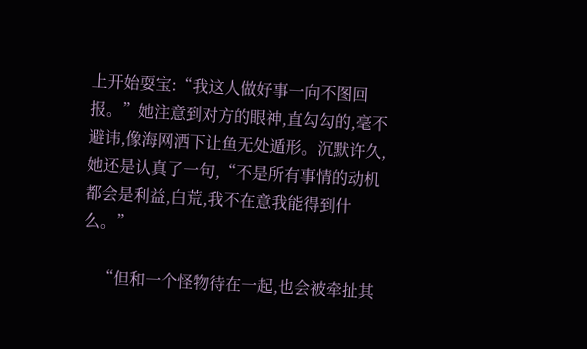上开始耍宝:“我这人做好事一向不图回报。”她注意到对方的眼神,直勾勾的,毫不避讳,像海网洒下让鱼无处遁形。沉默许久,她还是认真了一句,“不是所有事情的动机都会是利益,白荒,我不在意我能得到什么。”

    “但和一个怪物待在一起,也会被牵扯其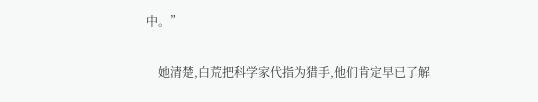中。”

    她清楚,白荒把科学家代指为猎手,他们肯定早已了解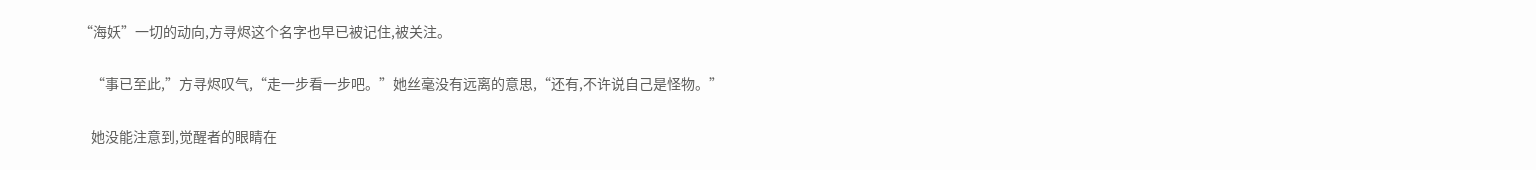“海妖”一切的动向,方寻烬这个名字也早已被记住,被关注。

    “事已至此,”方寻烬叹气,“走一步看一步吧。”她丝毫没有远离的意思,“还有,不许说自己是怪物。”

    她没能注意到,觉醒者的眼睛在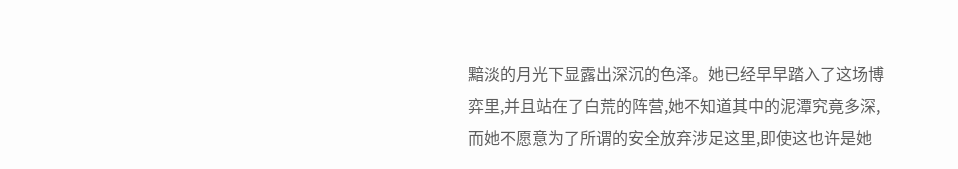黯淡的月光下显露出深沉的色泽。她已经早早踏入了这场博弈里,并且站在了白荒的阵营,她不知道其中的泥潭究竟多深,而她不愿意为了所谓的安全放弃涉足这里,即使这也许是她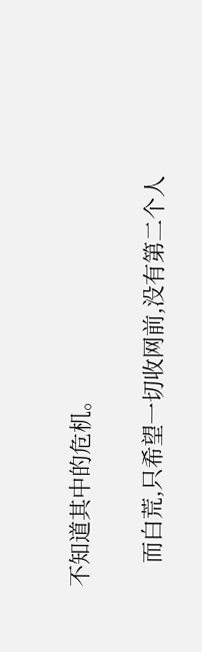不知道其中的危机。

    而白荒,只希望一切收网前,没有第二个人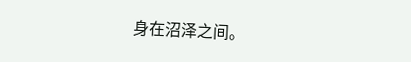身在沼泽之间。